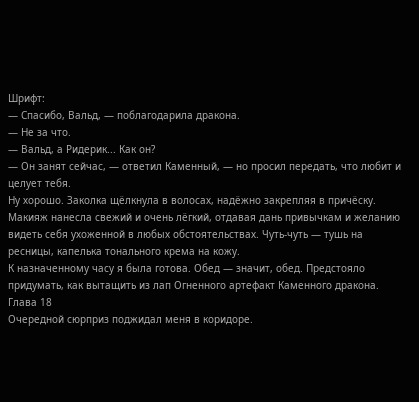Шрифт:
— Спасибо, Вальд, — поблагодарила дракона.
— Не за что.
— Вальд, а Ридерик... Как он?
— Он занят сейчас, — ответил Каменный, — но просил передать, что любит и целует тебя.
Ну хорошо. Заколка щёлкнула в волосах, надёжно закрепляя в причёску. Макияж нанесла свежий и очень лёгкий, отдавая дань привычкам и желанию видеть себя ухоженной в любых обстоятельствах. Чуть-чуть — тушь на ресницы, капелька тонального крема на кожу.
К назначенному часу я была готова. Обед — значит, обед. Предстояло придумать, как вытащить из лап Огненного артефакт Каменного дракона.
Глава 18
Очередной сюрприз поджидал меня в коридоре.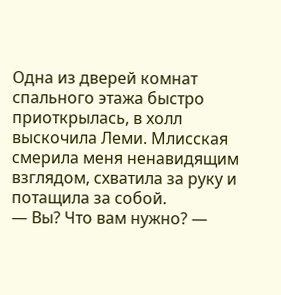Одна из дверей комнат спального этажа быстро приоткрылась, в холл выскочила Леми. Млисская смерила меня ненавидящим взглядом, схватила за руку и потащила за собой.
— Вы? Что вам нужно? —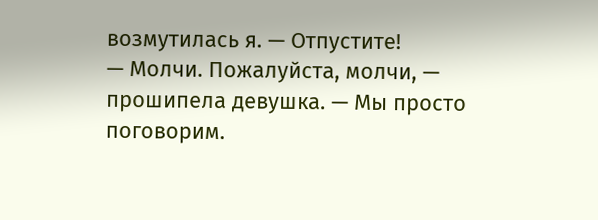возмутилась я. — Отпустите!
— Молчи. Пожалуйста, молчи, — прошипела девушка. — Мы просто поговорим.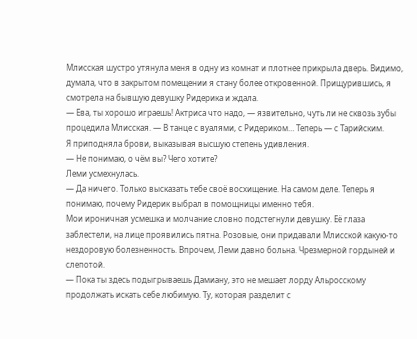Млисская шустро утянула меня в одну из комнат и плотнее прикрыла дверь. Видимо, думала, что в закрытом помещении я стану более откровенной. Прищурившись, я смотрела на бывшую девушку Ридерика и ждала.
— Ева, ты хорошо играешь! Актриса что надо, — язвительно, чуть ли не сквозь зубы процедила Млисская. — В танце с вуалями, с Ридериком… Теперь — с Тарийским.
Я приподняла брови, выказывая высшую степень удивления.
— Не понимаю, о чём вы? Чего хотите?
Леми усмехнулась.
— Да ничего. Только высказать тебе своё восхищение. На самом деле. Теперь я понимаю, почему Ридерик выбрал в помощницы именно тебя.
Мои ироничная усмешка и молчание словно подстегнули девушку. Её глаза заблестели, на лице проявились пятна. Розовые, они придавали Млисской какую-то нездоровую болезненность. Впрочем, Леми давно больна. Чрезмерной гордыней и слепотой.
— Пока ты здесь подыгрываешь Дамиану, это не мешает лорду Альросскому продолжать искать себе любимую. Ту, которая разделит с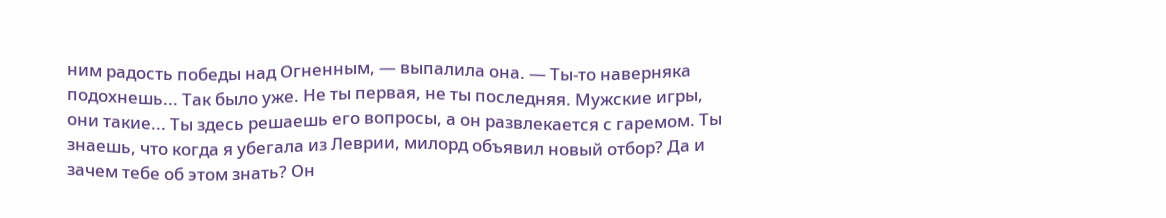ним радость победы над Огненным, — выпалила она. — Ты-то наверняка подохнешь... Так было уже. Не ты первая, не ты последняя. Мужские игры, они такие... Ты здесь решаешь его вопросы, а он развлекается с гаремом. Ты знаешь, что когда я убегала из Леврии, милорд объявил новый отбор? Да и зачем тебе об этом знать? Он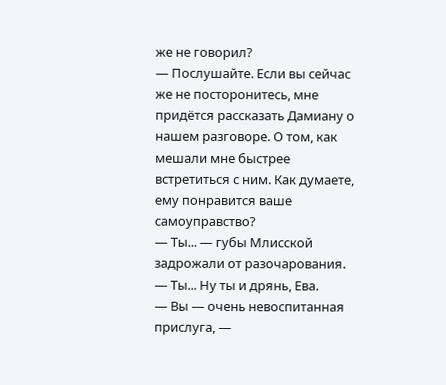же не говорил?
— Послушайте. Если вы сейчас же не посторонитесь, мне придётся рассказать Дамиану о нашем разговоре. О том, как мешали мне быстрее встретиться с ним. Как думаете, ему понравится ваше самоуправство?
— Ты... — губы Млисской задрожали от разочарования. — Ты... Ну ты и дрянь, Ева.
— Вы — очень невоспитанная прислуга, —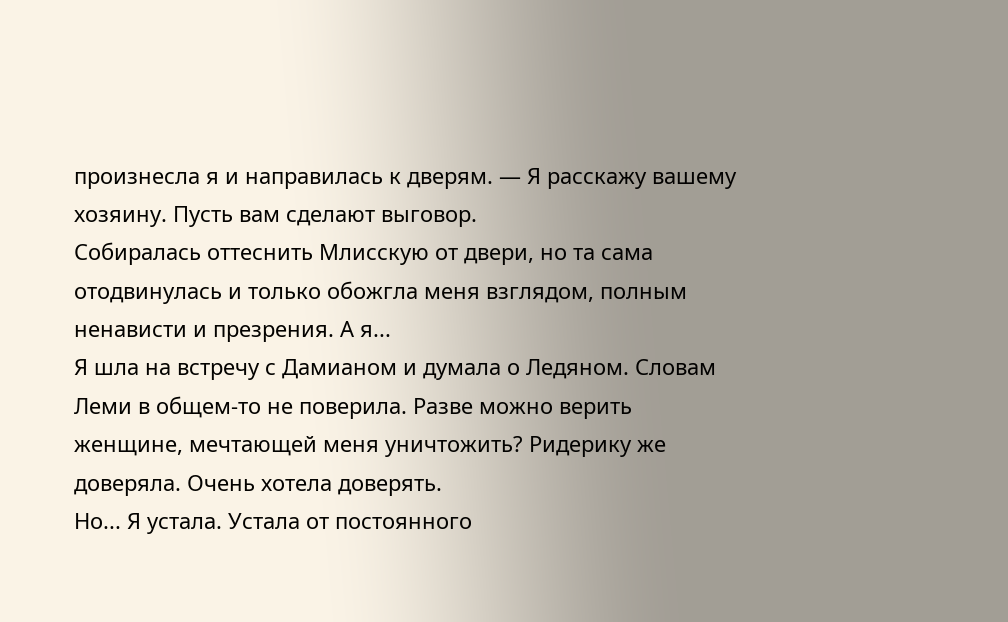произнесла я и направилась к дверям. — Я расскажу вашему хозяину. Пусть вам сделают выговор.
Собиралась оттеснить Млисскую от двери, но та сама отодвинулась и только обожгла меня взглядом, полным ненависти и презрения. А я...
Я шла на встречу с Дамианом и думала о Ледяном. Словам Леми в общем-то не поверила. Разве можно верить женщине, мечтающей меня уничтожить? Ридерику же доверяла. Очень хотела доверять.
Но... Я устала. Устала от постоянного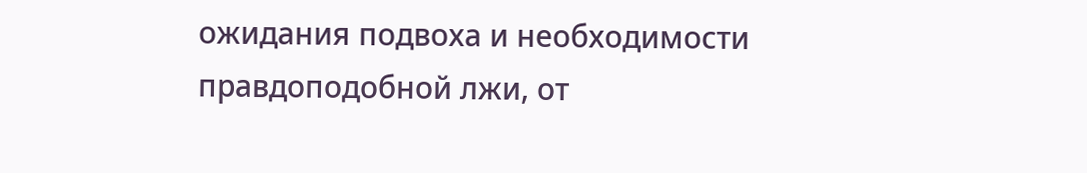ожидания подвоха и необходимости правдоподобной лжи, от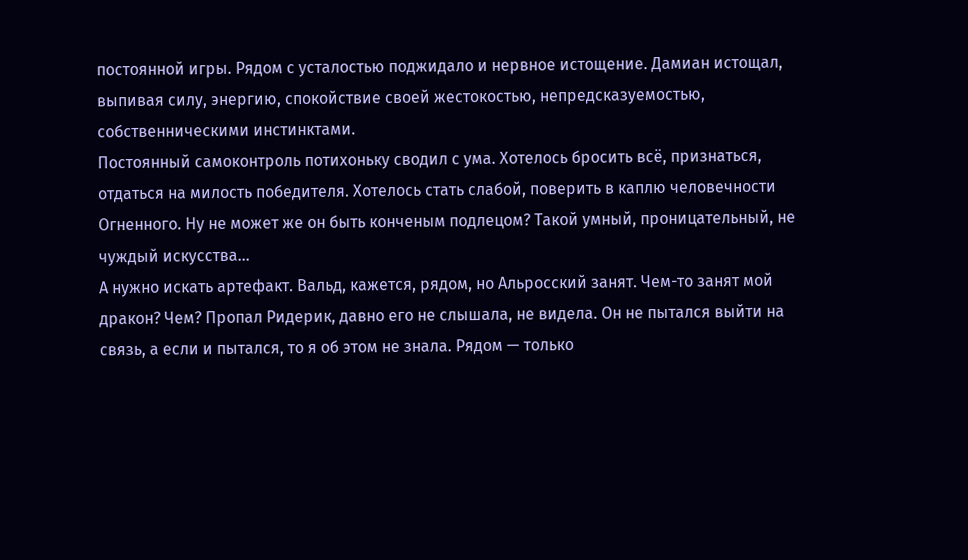постоянной игры. Рядом с усталостью поджидало и нервное истощение. Дамиан истощал, выпивая силу, энергию, спокойствие своей жестокостью, непредсказуемостью, собственническими инстинктами.
Постоянный самоконтроль потихоньку сводил с ума. Хотелось бросить всё, признаться, отдаться на милость победителя. Хотелось стать слабой, поверить в каплю человечности Огненного. Ну не может же он быть конченым подлецом? Такой умный, проницательный, не чуждый искусства...
А нужно искать артефакт. Вальд, кажется, рядом, но Альросский занят. Чем-то занят мой дракон? Чем? Пропал Ридерик, давно его не слышала, не видела. Он не пытался выйти на связь, а если и пытался, то я об этом не знала. Рядом — только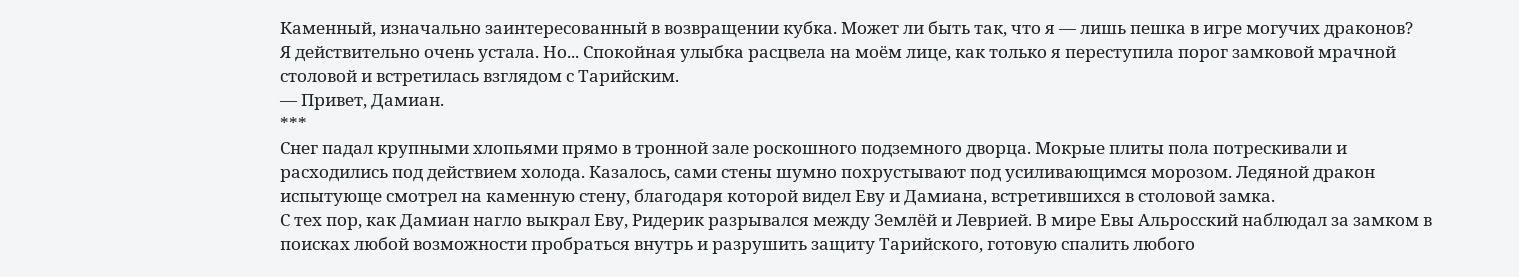Каменный, изначально заинтересованный в возвращении кубка. Может ли быть так, что я — лишь пешка в игре могучих драконов?
Я действительно очень устала. Но... Спокойная улыбка расцвела на моём лице, как только я переступила порог замковой мрачной столовой и встретилась взглядом с Тарийским.
— Привет, Дамиан.
***
Снег падал крупными хлопьями прямо в тронной зале роскошного подземного дворца. Мокрые плиты пола потрескивали и расходились под действием холода. Казалось, сами стены шумно похрустывают под усиливающимся морозом. Ледяной дракон испытующе смотрел на каменную стену, благодаря которой видел Еву и Дамиана, встретившихся в столовой замка.
С тех пор, как Дамиан нагло выкрал Еву, Ридерик разрывался между Землёй и Леврией. В мире Евы Альросский наблюдал за замком в поисках любой возможности пробраться внутрь и разрушить защиту Тарийского, готовую спалить любого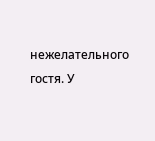нежелательного гостя. У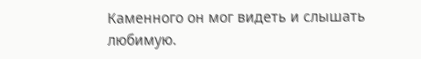Каменного он мог видеть и слышать любимую.